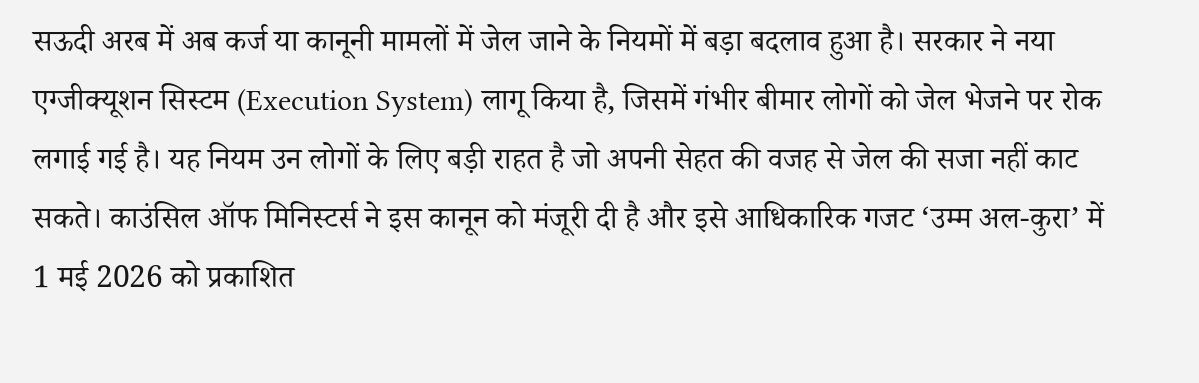सऊदी अरब में अब कर्ज या कानूनी मामलों में जेल जाने के नियमों में बड़ा बदलाव हुआ है। सरकार ने नया एग्जीक्यूशन सिस्टम (Execution System) लागू किया है, जिसमें गंभीर बीमार लोगों को जेल भेजने पर रोक लगाई गई है। यह नियम उन लोगों के लिए बड़ी राहत है जो अपनी सेहत की वजह से जेल की सजा नहीं काट सकते। काउंसिल ऑफ मिनिस्टर्स ने इस कानून को मंजूरी दी है और इसे आधिकारिक गजट ‘उम्म अल-कुरा’ में 1 मई 2026 को प्रकाशित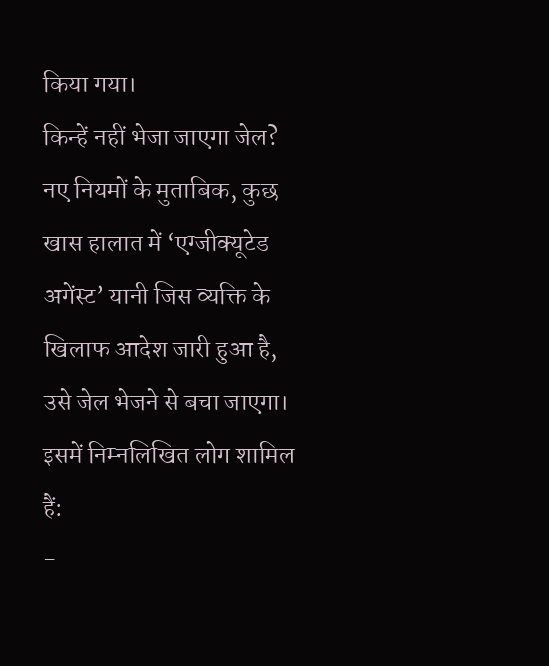किया गया।
किन्हें नहीं भेजा जाएगा जेल?
नए नियमों के मुताबिक, कुछ खास हालात में ‘एग्जीक्यूटेड अगेंस्ट’ यानी जिस व्यक्ति के खिलाफ आदेश जारी हुआ है, उसे जेल भेजने से बचा जाएगा। इसमें निम्नलिखित लोग शामिल हैं:
-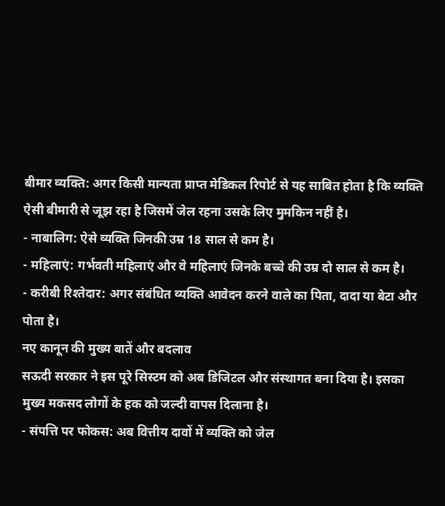बीमार व्यक्ति: अगर किसी मान्यता प्राप्त मेडिकल रिपोर्ट से यह साबित होता है कि व्यक्ति ऐसी बीमारी से जूझ रहा है जिसमें जेल रहना उसके लिए मुमकिन नहीं है।
- नाबालिग: ऐसे व्यक्ति जिनकी उम्र 18 साल से कम है।
- महिलाएं: गर्भवती महिलाएं और वे महिलाएं जिनके बच्चे की उम्र दो साल से कम है।
- करीबी रिश्तेदार: अगर संबंधित व्यक्ति आवेदन करने वाले का पिता, दादा या बेटा और पोता है।
नए कानून की मुख्य बातें और बदलाव
सऊदी सरकार ने इस पूरे सिस्टम को अब डिजिटल और संस्थागत बना दिया है। इसका मुख्य मकसद लोगों के हक को जल्दी वापस दिलाना है।
- संपत्ति पर फोकस: अब वित्तीय दावों में व्यक्ति को जेल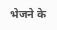भेजने के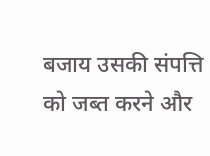बजाय उसकी संपत्ति को जब्त करने और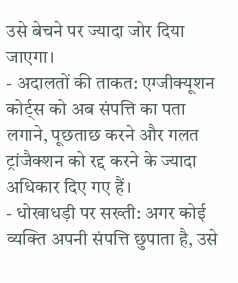उसे बेचने पर ज्यादा जोर दिया जाएगा।
- अदालतों की ताकत: एग्जीक्यूशन कोर्ट्स को अब संपत्ति का पता लगाने, पूछताछ करने और गलत ट्रांजैक्शन को रद्द करने के ज्यादा अधिकार दिए गए हैं।
- धोखाधड़ी पर सख्ती: अगर कोई व्यक्ति अपनी संपत्ति छुपाता है, उसे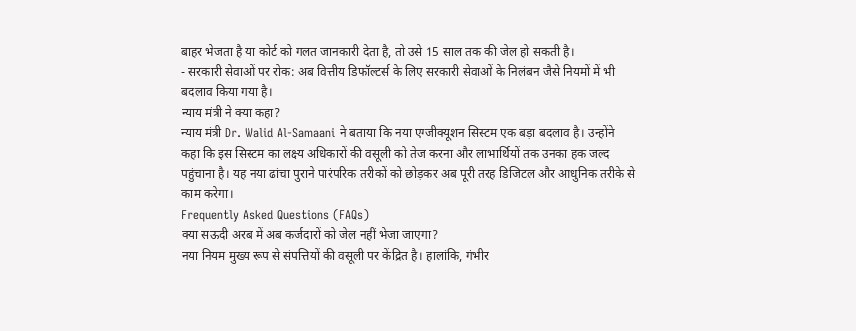बाहर भेजता है या कोर्ट को गलत जानकारी देता है, तो उसे 15 साल तक की जेल हो सकती है।
- सरकारी सेवाओं पर रोक: अब वित्तीय डिफॉल्टर्स के लिए सरकारी सेवाओं के निलंबन जैसे नियमों में भी बदलाव किया गया है।
न्याय मंत्री ने क्या कहा?
न्याय मंत्री Dr. Walid Al-Samaani ने बताया कि नया एग्जीक्यूशन सिस्टम एक बड़ा बदलाव है। उन्होंने कहा कि इस सिस्टम का लक्ष्य अधिकारों की वसूली को तेज करना और लाभार्थियों तक उनका हक जल्द पहुंचाना है। यह नया ढांचा पुराने पारंपरिक तरीकों को छोड़कर अब पूरी तरह डिजिटल और आधुनिक तरीके से काम करेगा।
Frequently Asked Questions (FAQs)
क्या सऊदी अरब में अब कर्जदारों को जेल नहीं भेजा जाएगा?
नया नियम मुख्य रूप से संपत्तियों की वसूली पर केंद्रित है। हालांकि, गंभीर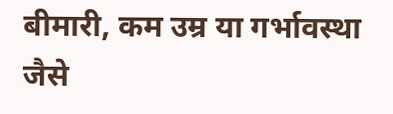बीमारी, कम उम्र या गर्भावस्था जैसे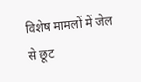विशेष मामलों में जेल से छूट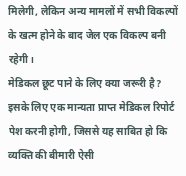मिलेगी, लेकिन अन्य मामलों में सभी विकल्पों के खत्म होने के बाद जेल एक विकल्प बनी रहेगी।
मेडिकल छूट पाने के लिए क्या जरूरी है?
इसके लिए एक मान्यता प्राप्त मेडिकल रिपोर्ट पेश करनी होगी, जिससे यह साबित हो कि व्यक्ति की बीमारी ऐसी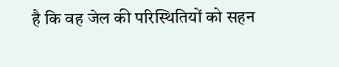है कि वह जेल की परिस्थितियों को सहन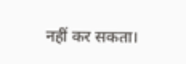नहीं कर सकता।